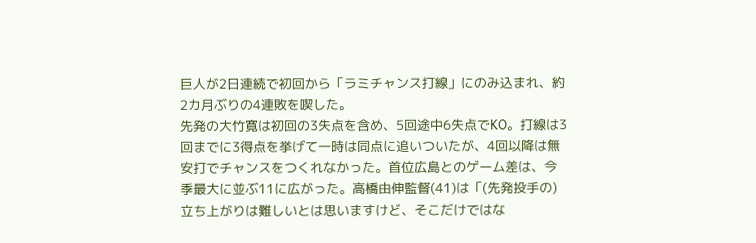巨人が2日連続で初回から「ラミチャンス打線」にのみ込まれ、約2カ月ぶりの4連敗を喫した。
先発の大竹寛は初回の3失点を含め、5回途中6失点でKO。打線は3回までに3得点を挙げて一時は同点に追いついたが、4回以降は無安打でチャンスをつくれなかった。首位広島とのゲーム差は、今季最大に並ぶ11に広がった。高橋由伸監督(41)は「(先発投手の)立ち上がりは難しいとは思いますけど、そこだけではな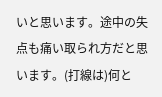いと思います。途中の失点も痛い取られ方だと思います。(打線は)何と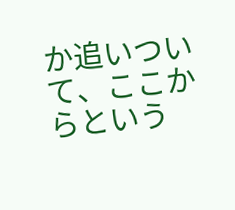か追いついて、ここからという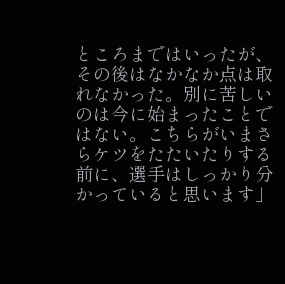ところまではいったが、その後はなかなか点は取れなかった。別に苦しいのは今に始まったことではない。こちらがいまさらケツをたたいたりする前に、選手はしっかり分かっていると思います」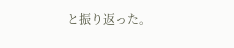と振り返った。